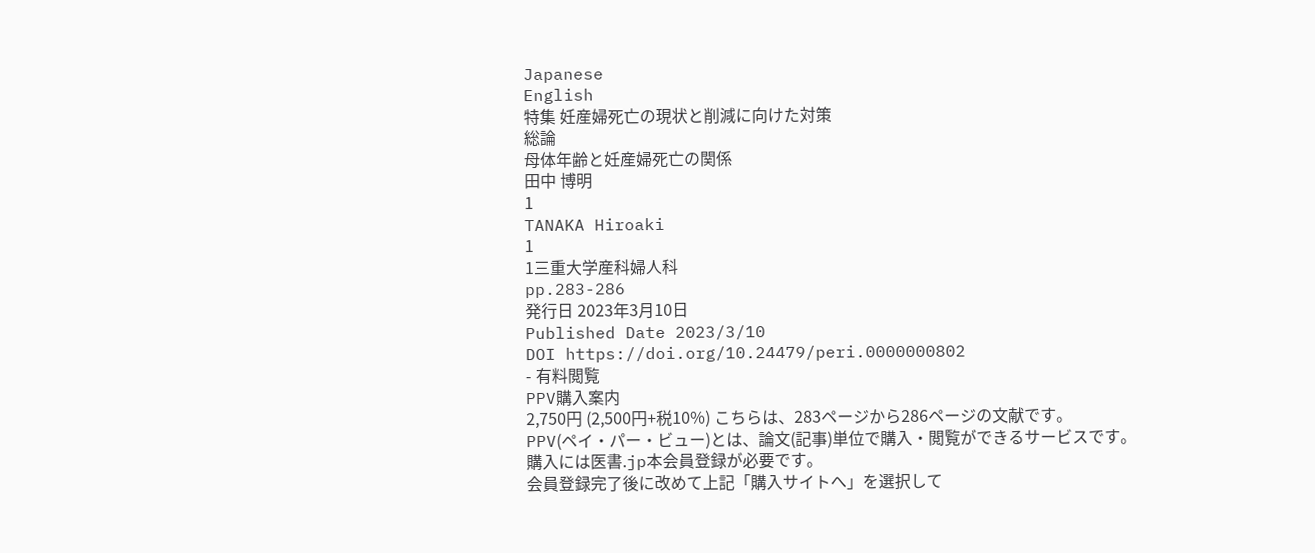Japanese
English
特集 妊産婦死亡の現状と削減に向けた対策
総論
母体年齢と妊産婦死亡の関係
田中 博明
1
TANAKA Hiroaki
1
1三重大学産科婦人科
pp.283-286
発行日 2023年3月10日
Published Date 2023/3/10
DOI https://doi.org/10.24479/peri.0000000802
- 有料閲覧
PPV購入案内
2,750円 (2,500円+税10%) こちらは、283ページから286ページの文献です。
PPV(ペイ・パー・ビュー)とは、論文(記事)単位で購入・閲覧ができるサービスです。
購入には医書.jp本会員登録が必要です。
会員登録完了後に改めて上記「購入サイトへ」を選択して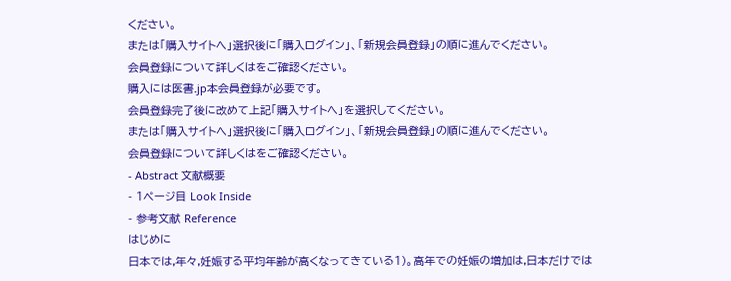ください。
または「購入サイトへ」選択後に「購入ログイン」、「新規会員登録」の順に進んでください。
会員登録について詳しくはをご確認ください。
購入には医書.jp本会員登録が必要です。
会員登録完了後に改めて上記「購入サイトへ」を選択してください。
または「購入サイトへ」選択後に「購入ログイン」、「新規会員登録」の順に進んでください。
会員登録について詳しくはをご確認ください。
- Abstract 文献概要
- 1ページ目 Look Inside
- 参考文献 Reference
はじめに
日本では,年々,妊娠する平均年齢が高くなってきている1)。高年での妊娠の増加は,日本だけでは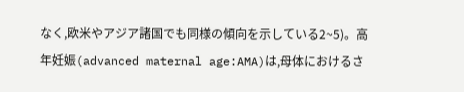なく,欧米やアジア諸国でも同様の傾向を示している2~5)。高年妊娠(advanced maternal age:AMA)は,母体におけるさ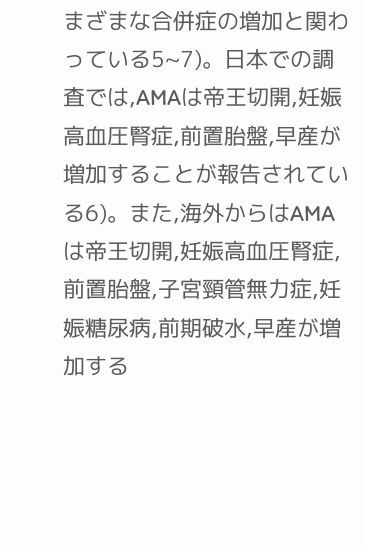まざまな合併症の増加と関わっている5~7)。日本での調査では,AMAは帝王切開,妊娠高血圧腎症,前置胎盤,早産が増加することが報告されている6)。また,海外からはAMAは帝王切開,妊娠高血圧腎症,前置胎盤,子宮頸管無力症,妊娠糖尿病,前期破水,早産が増加する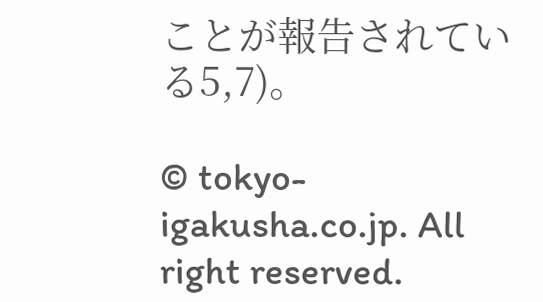ことが報告されている5,7)。

© tokyo-igakusha.co.jp. All right reserved.